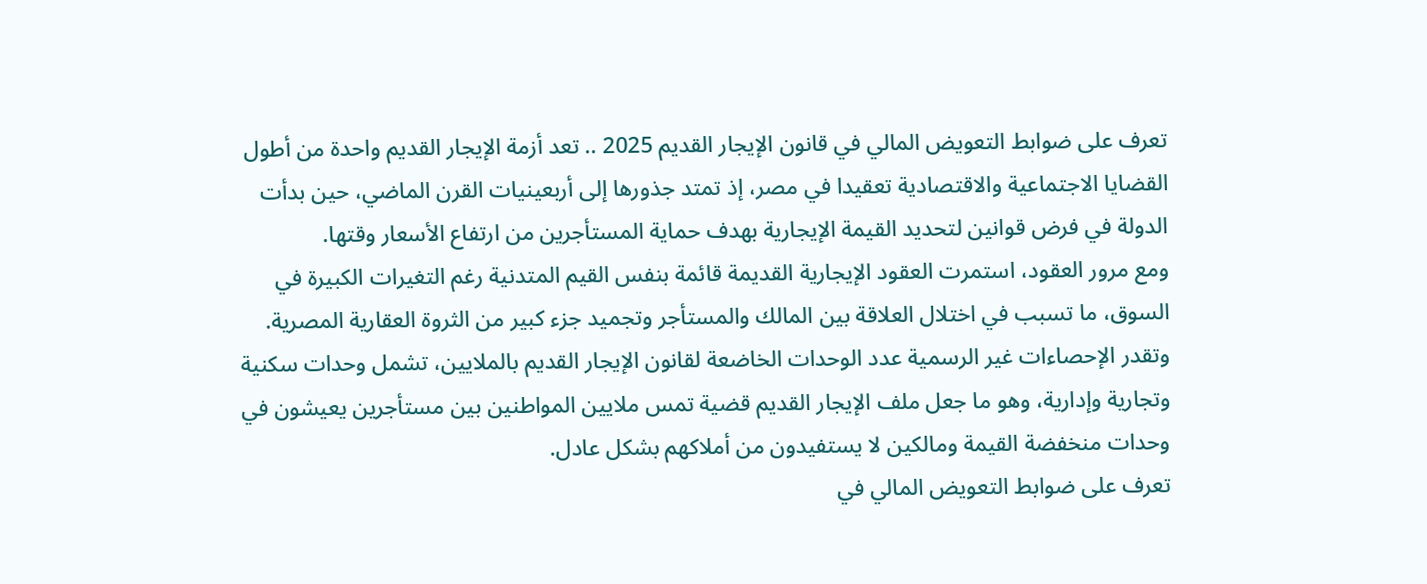تعرف على ضوابط التعويض المالي في قانون الإيجار القديم 2025 .. تعد أزمة الإيجار القديم واحدة من أطول القضايا الاجتماعية والاقتصادية تعقيدا في مصر، إذ تمتد جذورها إلى أربعينيات القرن الماضي، حين بدأت الدولة في فرض قوانين لتحديد القيمة الإيجارية بهدف حماية المستأجرين من ارتفاع الأسعار وقتها.
ومع مرور العقود، استمرت العقود الإيجارية القديمة قائمة بنفس القيم المتدنية رغم التغيرات الكبيرة في السوق، ما تسبب في اختلال العلاقة بين المالك والمستأجر وتجميد جزء كبير من الثروة العقارية المصرية.
وتقدر الإحصاءات غير الرسمية عدد الوحدات الخاضعة لقانون الإيجار القديم بالملايين، تشمل وحدات سكنية وتجارية وإدارية، وهو ما جعل ملف الإيجار القديم قضية تمس ملايين المواطنين بين مستأجرين يعيشون في وحدات منخفضة القيمة ومالكين لا يستفيدون من أملاكهم بشكل عادل.
تعرف على ضوابط التعويض المالي في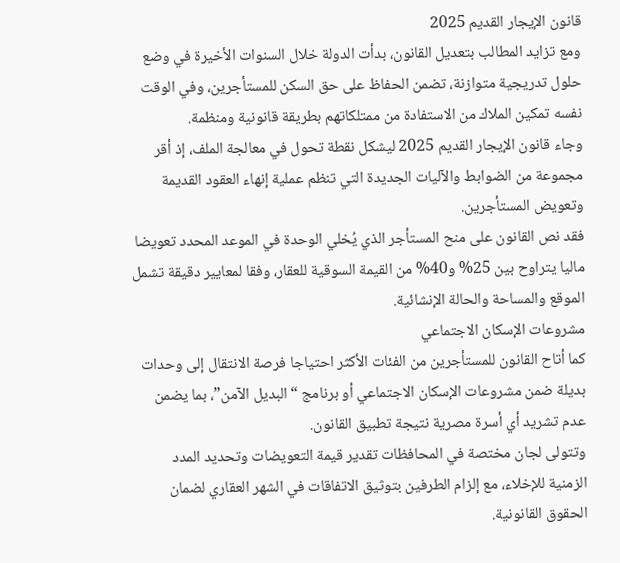قانون الإيجار القديم 2025
ومع تزايد المطالب بتعديل القانون، بدأت الدولة خلال السنوات الأخيرة في وضع حلول تدريجية متوازنة، تضمن الحفاظ على حق السكن للمستأجرين، وفي الوقت نفسه تمكين الملاك من الاستفادة من ممتلكاتهم بطريقة قانونية ومنظمة.
وجاء قانون الإيجار القديم 2025 ليشكل نقطة تحول في معالجة الملف، إذ أقر مجموعة من الضوابط والآليات الجديدة التي تنظم عملية إنهاء العقود القديمة وتعويض المستأجرين.
فقد نص القانون على منح المستأجر الذي يُخلي الوحدة في الموعد المحدد تعويضا ماليا يتراوح بين 25% و40% من القيمة السوقية للعقار، وفقا لمعايير دقيقة تشمل الموقع والمساحة والحالة الإنشائية.
مشروعات الإسكان الاجتماعي
كما أتاح القانون للمستأجرين من الفئات الأكثر احتياجا فرصة الانتقال إلى وحدات بديلة ضمن مشروعات الإسكان الاجتماعي أو برنامج “البديل الآمن”، بما يضمن عدم تشريد أي أسرة مصرية نتيجة تطبيق القانون.
وتتولى لجان مختصة في المحافظات تقدير قيمة التعويضات وتحديد المدد الزمنية للإخلاء، مع إلزام الطرفين بتوثيق الاتفاقات في الشهر العقاري لضمان الحقوق القانونية.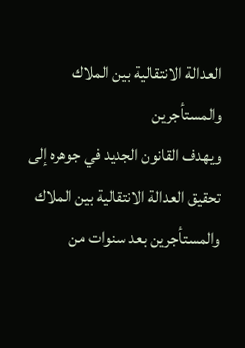العدالة الانتقالية بين الملاك والمستأجرين
ويهدف القانون الجديد في جوهره إلى تحقيق العدالة الانتقالية بين الملاك والمستأجرين بعد سنوات من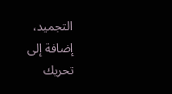التجميد، إضافة إلى تحريك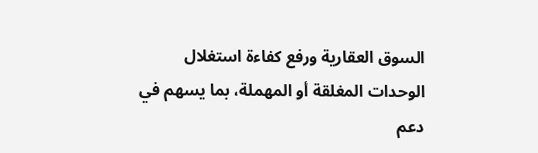السوق العقارية ورفع كفاءة استغلال الوحدات المغلقة أو المهملة، بما يسهم في دعم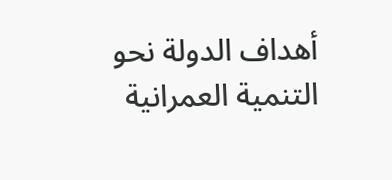أهداف الدولة نحو التنمية العمرانية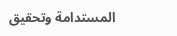المستدامة وتحقيق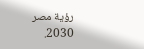رؤية مصر 2030.